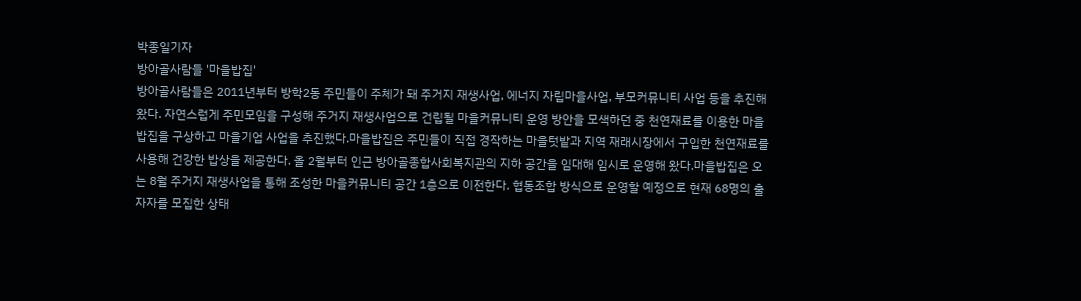박종일기자
방아골사람들 '마을밥집'
방아골사람들은 2011년부터 방학2동 주민들이 주체가 돼 주거지 재생사업, 에너지 자립마을사업, 부모커뮤니티 사업 등을 추진해 왔다. 자연스럽게 주민모임을 구성해 주거지 재생사업으로 건립될 마을커뮤니티 운영 방안을 모색하던 중 천연재료를 이용한 마을밥집을 구상하고 마을기업 사업을 추진했다.마을밥집은 주민들이 직접 경작하는 마을텃밭과 지역 재래시장에서 구입한 천연재료를 사용해 건강한 밥상을 제공한다. 올 2월부터 인근 방아골종합사회복지관의 지하 공간을 임대해 임시로 운영해 왔다.마을밥집은 오는 8월 주거지 재생사업을 통해 조성한 마을커뮤니티 공간 1층으로 이전한다. 협동조합 방식으로 운영할 예정으로 현재 68명의 출자자를 모집한 상태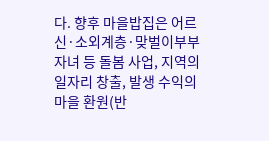다. 향후 마을밥집은 어르신·소외계층·맞벌이부부 자녀 등 돌봄 사업, 지역의 일자리 창출, 발생 수익의 마을 환원(반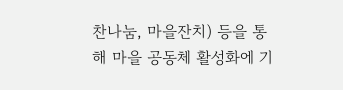찬나눔, 마을잔치) 등을 통해 마을 공동체 활성화에 기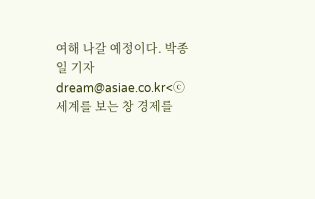여해 나갈 예정이다. 박종일 기자 dream@asiae.co.kr<ⓒ세계를 보는 창 경제를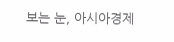보는 눈, 아시아경제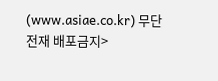(www.asiae.co.kr) 무단전재 배포금지>